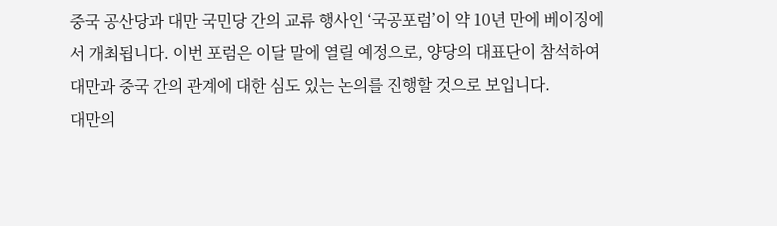중국 공산당과 대만 국민당 간의 교류 행사인 ‘국공포럼’이 약 10년 만에 베이징에서 개최됩니다. 이번 포럼은 이달 말에 열릴 예정으로, 양당의 대표단이 참석하여 대만과 중국 간의 관계에 대한 심도 있는 논의를 진행할 것으로 보입니다.
대만의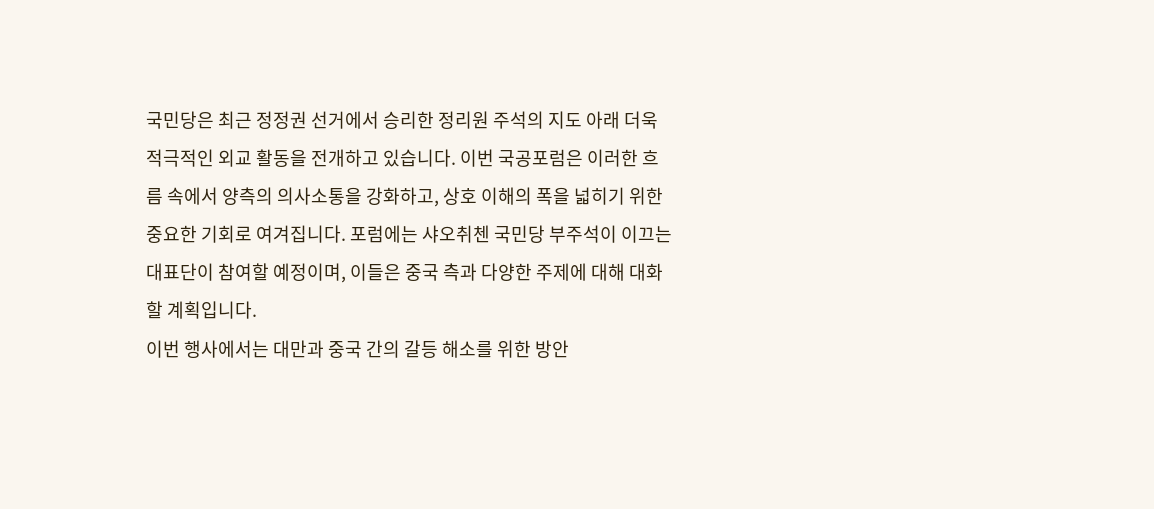국민당은 최근 정정권 선거에서 승리한 정리원 주석의 지도 아래 더욱 적극적인 외교 활동을 전개하고 있습니다. 이번 국공포럼은 이러한 흐름 속에서 양측의 의사소통을 강화하고, 상호 이해의 폭을 넓히기 위한 중요한 기회로 여겨집니다. 포럼에는 샤오취첸 국민당 부주석이 이끄는 대표단이 참여할 예정이며, 이들은 중국 측과 다양한 주제에 대해 대화할 계획입니다.
이번 행사에서는 대만과 중국 간의 갈등 해소를 위한 방안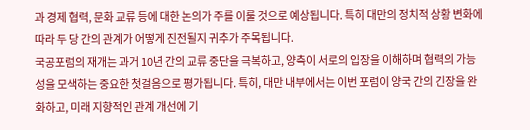과 경제 협력, 문화 교류 등에 대한 논의가 주를 이룰 것으로 예상됩니다. 특히 대만의 정치적 상황 변화에 따라 두 당 간의 관계가 어떻게 진전될지 귀추가 주목됩니다.
국공포럼의 재개는 과거 10년 간의 교류 중단을 극복하고, 양측이 서로의 입장을 이해하며 협력의 가능성을 모색하는 중요한 첫걸음으로 평가됩니다. 특히, 대만 내부에서는 이번 포럼이 양국 간의 긴장을 완화하고, 미래 지향적인 관계 개선에 기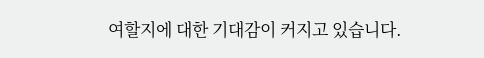여할지에 대한 기대감이 커지고 있습니다.